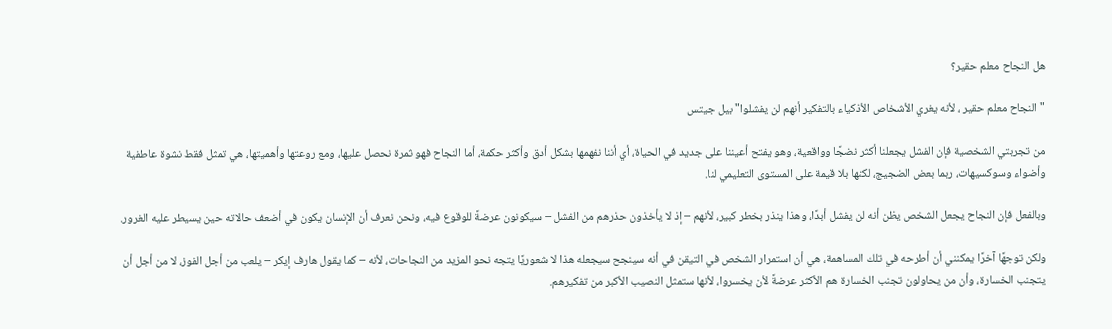هل النجاح معلم حقير؟

"النجاح معلم حقير ، لأنه يغري الأشخاص الأذكياء بالتفكير أنهم لن يفشلوا" بيل جيتس

من تجربتي الشخصية فإن الفشل يجعلنا أكثر نضجًا وواقعية، وهو يفتح أعيننا على جديد في الحياة، أي أننا نفهمها بشكل أدق وأكثر حكمة، أما النجاح فهو ثمرة نحصل عليها، ومع روعتها وأهميتها، هي تمثل فقط نشوة عاطفية وأضواء وسوكسيهات، ربما بعض الضجيج، لكنها بلا قيمة على المستوى التعليمي لنا.

وبالفعل فإن النجاح يجعل الشخص يظن أنه لن يفشل أبدًا، وهذا ينذر بخطر كبير، لأنهم – إذ لا يأخذون حذرهم من الفشل – سيكونون عرضةً للوقوع فيه، ونحن نعرف أن الإنسان يكون في أضعف حالاته حين يسيطر عليه الغرور.

ولكن توجهًا آخرًا يمكنني أن أطرحه في تلك المساهمة، هي أن استمرار الشخص في التيقن في أنه سينجح سيجعله هذا لا شعوريًا يتجه نحو المزيد من النجاحات، لأنه – كما يقول هارف إيكر – يلعب من أجل الفوز، لا من أجل أن يتجنب الخسارة، وأن من يحاولون تجنب الخسارة هم الأكثر عرضةً لأن يخسروا، لأنها ستمثل النصيب الأكبر من تفكيرهم.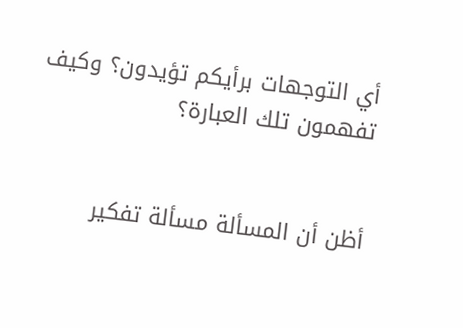أي التوجهات برأيكم تؤيدون؟ وكيف تفهمون تلك العبارة؟


أظن أن المسألة مسألة تفكير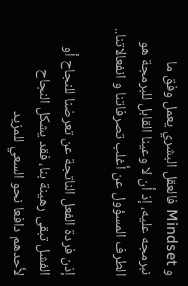و Mindset فالعقل البشري يعمل وفق ما نبرمجه عليه، إذ أن لا وعينا القابل للبرمجة هو الطرف المسؤول عن أغلب تصرفاتنا و انفعالاتنا..

إذن فردة الفعل الناتجة عن تعرضنا للنجاح أو الفشل تبقى رهينة بنا، فقد يشكل النجاح لأحدهم دافعا نحو السعي للمزيد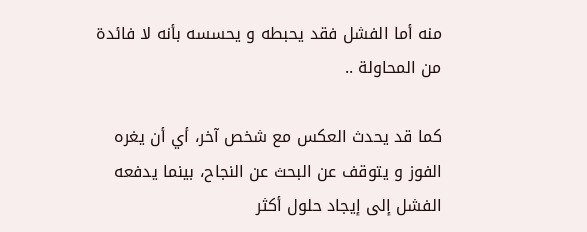منه أما الفشل فقد يحبطه و يحسسه بأنه لا فائدة من المحاولة ..

كما قد يحدث العكس مع شخص آخر، أي أن يغره الفوز و يتوقف عن البحث عن النجاح، بينما يدفعه الفشل إلى إيجاد حلول أكثر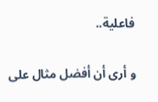فاعلية..

و أرى أن أفضل مثال على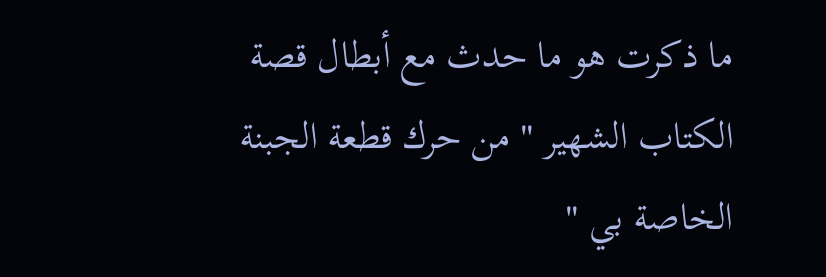ما ذكرت هو ما حدث مع أبطال قصة الكتاب الشهير " من حرك قطعة الجبنة الخاصة بي "